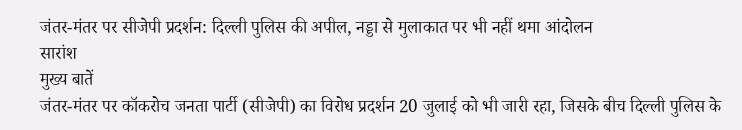जंतर-मंतर पर सीजेपी प्रदर्शन: दिल्ली पुलिस की अपील, नड्डा से मुलाकात पर भी नहीं थमा आंदोलन
सारांश
मुख्य बातें
जंतर-मंतर पर कॉकरोच जनता पार्टी (सीजेपी) का विरोध प्रदर्शन 20 जुलाई को भी जारी रहा, जिसके बीच दिल्ली पुलिस के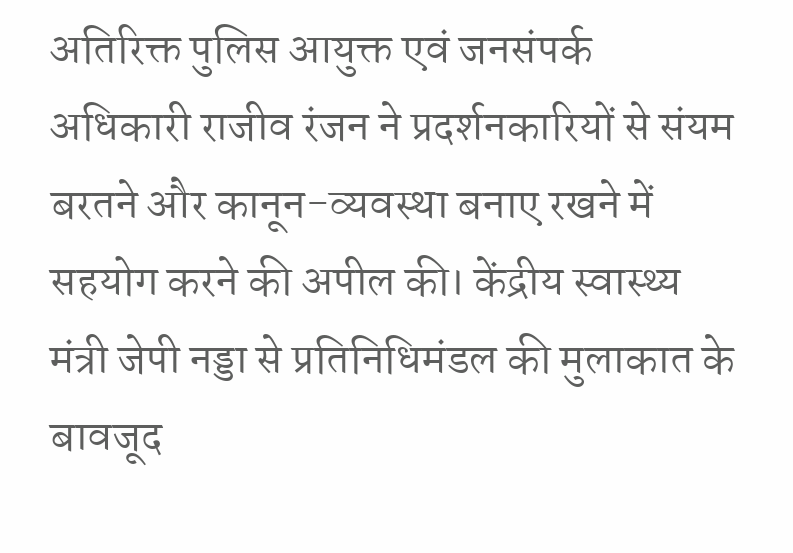अतिरिक्त पुलिस आयुक्त एवं जनसंपर्क अधिकारी राजीव रंजन ने प्रदर्शनकारियों से संयम बरतने और कानून-व्यवस्था बनाए रखने में सहयोग करने की अपील की। केंद्रीय स्वास्थ्य मंत्री जेपी नड्डा से प्रतिनिधिमंडल की मुलाकात के बावजूद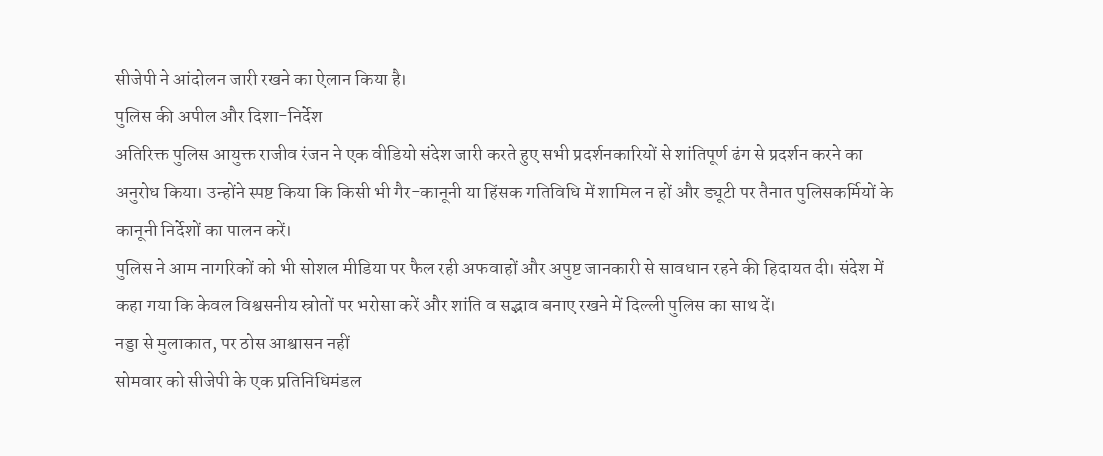सीजेपी ने आंदोलन जारी रखने का ऐलान किया है।
पुलिस की अपील और दिशा-निर्देश
अतिरिक्त पुलिस आयुक्त राजीव रंजन ने एक वीडियो संदेश जारी करते हुए सभी प्रदर्शनकारियों से शांतिपूर्ण ढंग से प्रदर्शन करने का अनुरोध किया। उन्होंने स्पष्ट किया कि किसी भी गैर-कानूनी या हिंसक गतिविधि में शामिल न हों और ड्यूटी पर तैनात पुलिसकर्मियों के कानूनी निर्देशों का पालन करें।
पुलिस ने आम नागरिकों को भी सोशल मीडिया पर फैल रही अफवाहों और अपुष्ट जानकारी से सावधान रहने की हिदायत दी। संदेश में कहा गया कि केवल विश्वसनीय स्रोतों पर भरोसा करें और शांति व सद्भाव बनाए रखने में दिल्ली पुलिस का साथ दें।
नड्डा से मुलाकात, पर ठोस आश्वासन नहीं
सोमवार को सीजेपी के एक प्रतिनिधिमंडल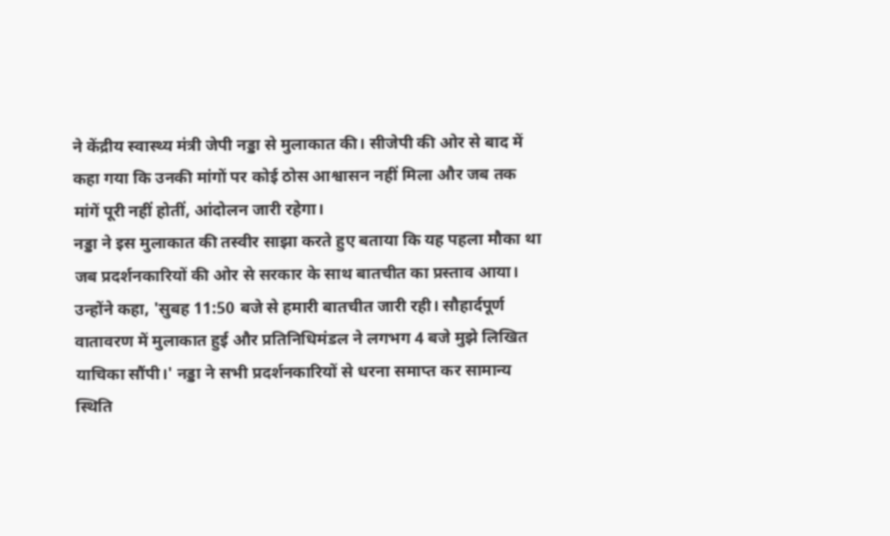ने केंद्रीय स्वास्थ्य मंत्री जेपी नड्डा से मुलाकात की। सीजेपी की ओर से बाद में कहा गया कि उनकी मांगों पर कोई ठोस आश्वासन नहीं मिला और जब तक मांगें पूरी नहीं होतीं, आंदोलन जारी रहेगा।
नड्डा ने इस मुलाकात की तस्वीर साझा करते हुए बताया कि यह पहला मौका था जब प्रदर्शनकारियों की ओर से सरकार के साथ बातचीत का प्रस्ताव आया। उन्होंने कहा, 'सुबह 11:50 बजे से हमारी बातचीत जारी रही। सौहार्दपूर्ण वातावरण में मुलाकात हुई और प्रतिनिधिमंडल ने लगभग 4 बजे मुझे लिखित याचिका सौंपी।' नड्डा ने सभी प्रदर्शनकारियों से धरना समाप्त कर सामान्य स्थिति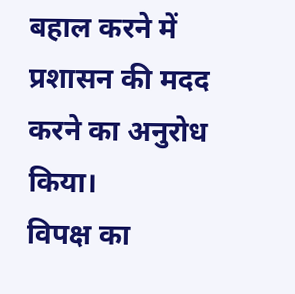बहाल करने में प्रशासन की मदद करने का अनुरोध किया।
विपक्ष का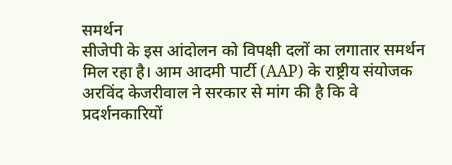समर्थन
सीजेपी के इस आंदोलन को विपक्षी दलों का लगातार समर्थन मिल रहा है। आम आदमी पार्टी (AAP) के राष्ट्रीय संयोजक अरविंद केजरीवाल ने सरकार से मांग की है कि वे प्रदर्शनकारियों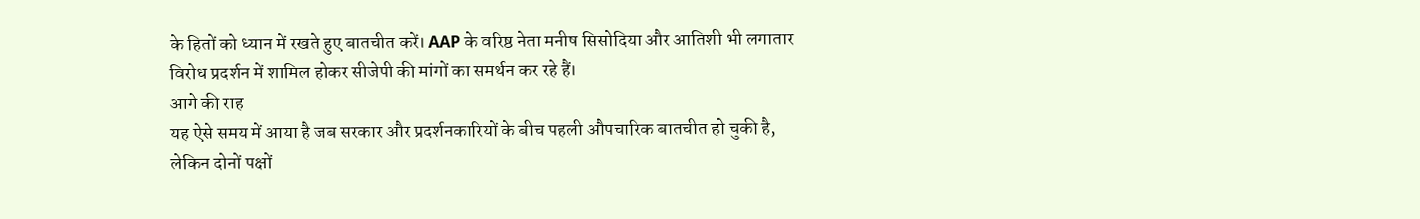के हितों को ध्यान में रखते हुए बातचीत करें। AAP के वरिष्ठ नेता मनीष सिसोदिया और आतिशी भी लगातार विरोध प्रदर्शन में शामिल होकर सीजेपी की मांगों का समर्थन कर रहे हैं।
आगे की राह
यह ऐसे समय में आया है जब सरकार और प्रदर्शनकारियों के बीच पहली औपचारिक बातचीत हो चुकी है, लेकिन दोनों पक्षों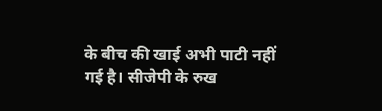के बीच की खाई अभी पाटी नहीं गई है। सीजेपी के रुख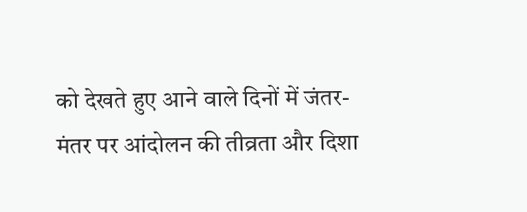को देखते हुए आने वाले दिनों में जंतर-मंतर पर आंदोलन की तीव्रता और दिशा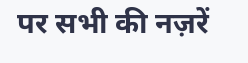पर सभी की नज़रें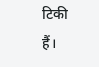टिकी हैं।